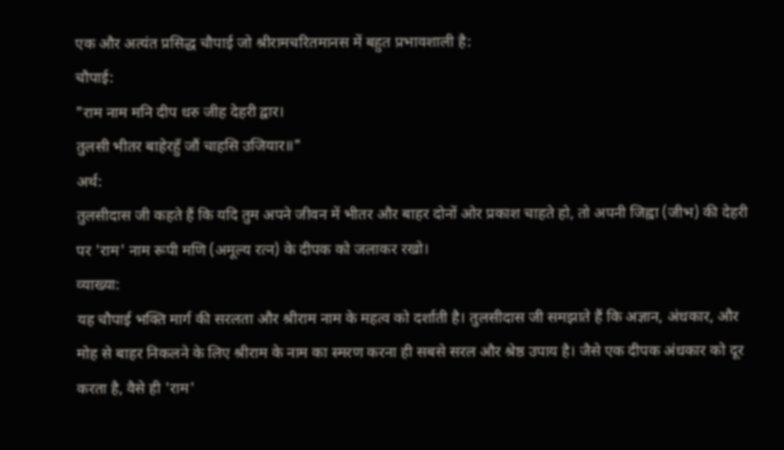एक और अत्यंत प्रसिद्ध चौपाई जो श्रीरामचरितमानस में बहुत प्रभावशाली है:
चौपाई:
"राम नाम मनि दीप धरु जीह देहरी द्वार।
तुलसी भीतर बाहेरहुँ जौं चाहसि उजियार॥"
अर्थ:
तुलसीदास जी कहते हैं कि यदि तुम अपने जीवन में भीतर और बाहर दोनों ओर प्रकाश चाहते हो, तो अपनी जिह्वा (जीभ) की देहरी पर 'राम' नाम रूपी मणि (अमूल्य रत्न) के दीपक को जलाकर रखो।
व्याख्या:
यह चौपाई भक्ति मार्ग की सरलता और श्रीराम नाम के महत्व को दर्शाती है। तुलसीदास जी समझाते हैं कि अज्ञान, अंधकार, और मोह से बाहर निकलने के लिए श्रीराम के नाम का स्मरण करना ही सबसे सरल और श्रेष्ठ उपाय है। जैसे एक दीपक अंधकार को दूर करता है, वैसे ही 'राम'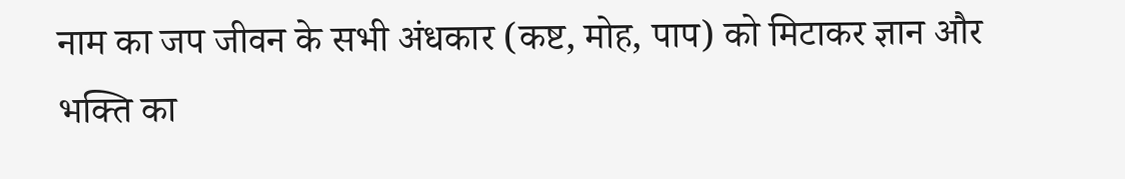नाम का जप जीवन के सभी अंधकार (कष्ट, मोह, पाप) को मिटाकर ज्ञान और भक्ति का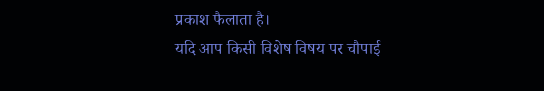प्रकाश फैलाता है।
यदि आप किसी विशेष विषय पर चौपाई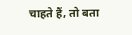चाहते हैं, तो बता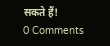सकते हैं!
0 Comments